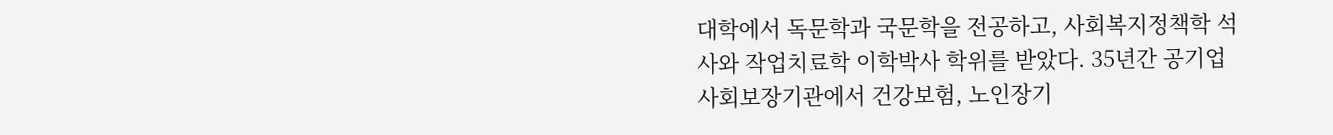대학에서 독문학과 국문학을 전공하고, 사회복지정책학 석사와 작업치료학 이학박사 학위를 받았다. 35년간 공기업 사회보장기관에서 건강보험, 노인장기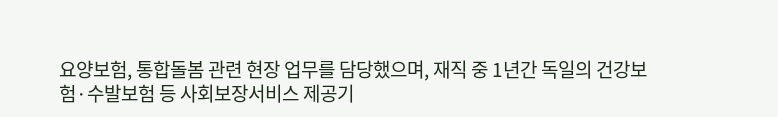요양보험, 통합돌봄 관련 현장 업무를 담당했으며, 재직 중 1년간 독일의 건강보험·수발보험 등 사회보장서비스 제공기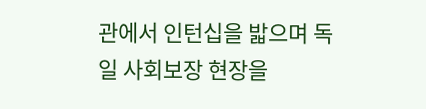관에서 인턴십을 밟으며 독일 사회보장 현장을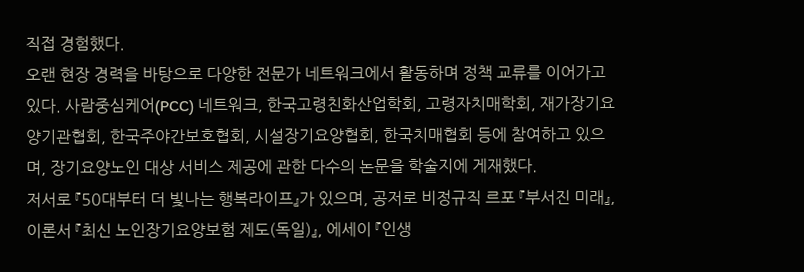직접 경험했다.
오랜 현장 경력을 바탕으로 다양한 전문가 네트워크에서 활동하며 정책 교류를 이어가고 있다. 사람중심케어(PCC) 네트워크, 한국고령친화산업학회, 고령자치매학회, 재가장기요양기관협회, 한국주야간보호협회, 시설장기요양협회, 한국치매협회 등에 참여하고 있으며, 장기요양노인 대상 서비스 제공에 관한 다수의 논문을 학술지에 게재했다.
저서로 『50대부터 더 빛나는 행복라이프』가 있으며, 공저로 비정규직 르포 『부서진 미래』, 이론서 『최신 노인장기요양보험 제도(독일)』, 에세이 『인생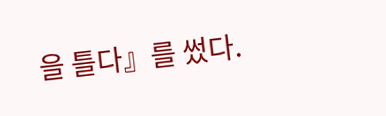을 틀다』를 썼다.